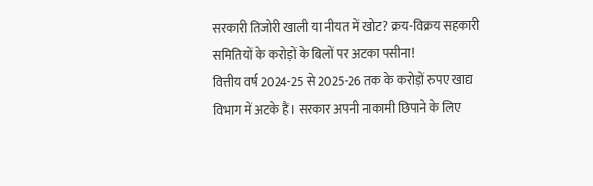सरकारी तिजोरी खाली या नीयत में खोट? क्रय-विक्रय सहकारी समितियों के करोड़ों के बिलों पर अटका पसीना!
वित्तीय वर्ष 2024-25 से 2025-26 तक के करोड़ों रुपए खाद्य विभाग में अटके हैं। सरकार अपनी नाकामी छिपाने के लिए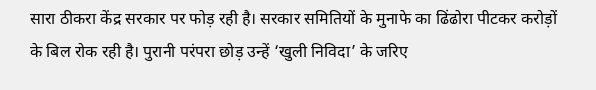सारा ठीकरा केंद्र सरकार पर फोड़ रही है। सरकार समितियों के मुनाफे का ढिंढोरा पीटकर करोड़ों के बिल रोक रही है। पुरानी परंपरा छोड़ उन्हें ‘खुली निविदा’ के जरिए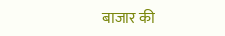बाजार की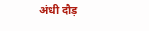अंधी दौड़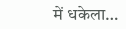में धकेला…